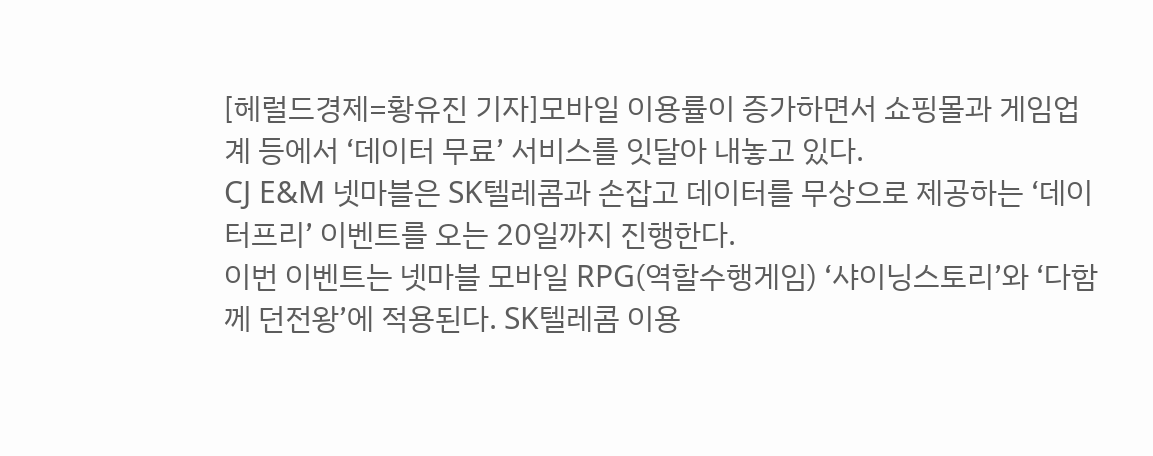[헤럴드경제=황유진 기자]모바일 이용률이 증가하면서 쇼핑몰과 게임업계 등에서 ‘데이터 무료’ 서비스를 잇달아 내놓고 있다.
CJ E&M 넷마블은 SK텔레콤과 손잡고 데이터를 무상으로 제공하는 ‘데이터프리’ 이벤트를 오는 20일까지 진행한다.
이번 이벤트는 넷마블 모바일 RPG(역할수행게임) ‘샤이닝스토리’와 ‘다함께 던전왕’에 적용된다. SK텔레콤 이용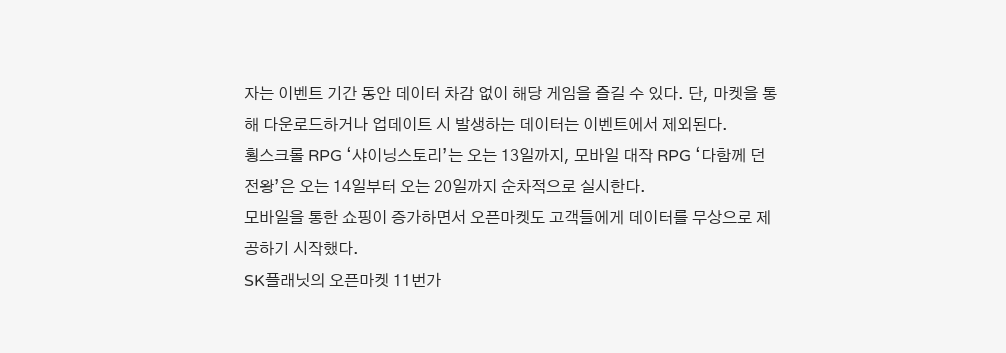자는 이벤트 기간 동안 데이터 차감 없이 해당 게임을 즐길 수 있다. 단, 마켓을 통해 다운로드하거나 업데이트 시 발생하는 데이터는 이벤트에서 제외된다.
횡스크롤 RPG ‘샤이닝스토리’는 오는 13일까지, 모바일 대작 RPG ‘다함께 던전왕’은 오는 14일부터 오는 20일까지 순차적으로 실시한다.
모바일을 통한 쇼핑이 증가하면서 오픈마켓도 고객들에게 데이터를 무상으로 제공하기 시작했다.
SK플래닛의 오픈마켓 11번가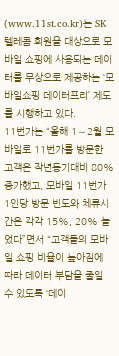(www.11st.co.kr)는 SK텔레콤 회원을 대상으로 모바일 쇼핑에 사용되는 데이터를 무상으로 제공하는 ‘모바일쇼핑 데이터프리’ 제도를 시행하고 있다.
11번가는 “올해 1∼2월 모바일로 11번가를 방문한 고객은 작년동기대비 80% 증가했고, 모바일 11번가 1인당 방문 빈도와 체류시간은 각각 15%, 20% 늘었다”면서 “고객들의 모바일 쇼핑 비율이 높아짐에 따라 데이터 부담을 줄일 수 있도록 ‘데이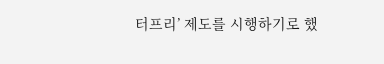터프리’ 제도를 시행하기로 했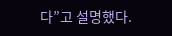다”고 설명했다.